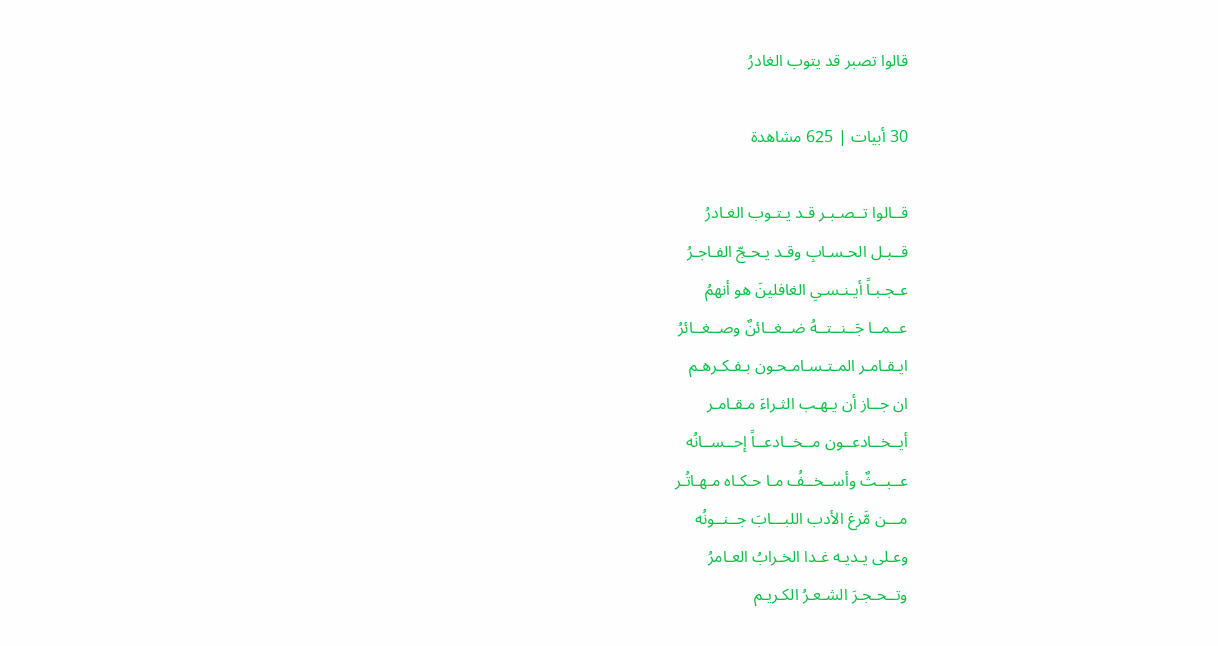قالوا تصبر قد يتوب الغادرُ

30 أبيات | 625 مشاهدة

قــالوا تــصـبـر قـد يـتـوب الغـادرُ
قــبـل الحـسـابِ وقـد يـحـجّ الفـاجـرُ
عـجـبـاً أيـنـسـىِ الغافلينَ هو أنهمُ
عــمــا جَــنــتــهُ ضــغــائنٌ وصــغــائرُ
ايـقـامـر المـتـسـامـحـون بـفـكـرهـم
ان جــاز أن يـهـب الثـراءَ مـقـامـر
أيــخــادعــون مــخــادعــاً إحــســانُه
عــبــثٌ وأســخــفُ مـا حـكـاه مـهـاتُـر
مـــن مَّرغ الأدب اللبـــابَ جــنــونُه
وعـلى يـديـه غـدا الخـرابُ العـامرُ
وتــحـجـرَ الشـعـرُ الكـريـم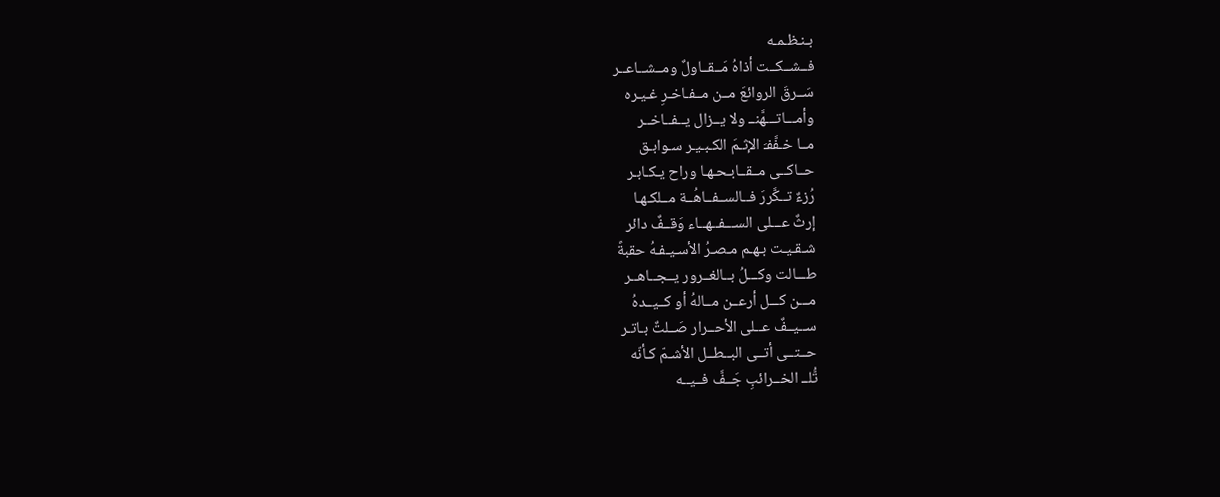بـنـظـمـه
فــشــكــت أذاهُ مَــقــاولٌ ومــشــاعــر
سَــرقَ الروائعَ مــن مــفـاخـرِ غـيـره
وأمـــاتـــهَّنــ ولا يــزال يــفــاخــر
مــا خـفَّفـَ الإثـمَ الكـبـيـر سـوابـق
حــاكــى مــقــابـحـهـا وراح يـكـابـر
رُزءٌ تــكَّررَ فــالســفــاهُــة مــلكـهـا
إرثٌ عـــلى الســـفــهــاء وَقــفٌ دائر
شـقـيـت بـهـم مـصـرُ الأسـيـفـهُ حقبةً
طـــالت وكـــلُ بــالغــرور يــجــاهــر
مـــن كـــل أرعــن مــالهُ أو كــيــدهُ
ســيــفٌ عــلى الأحــرار صَــلتٌ بـاتـر
حــتــى أتــى البــطــل الأشـمّ كـأنّه
تُّلــ الخــرائبِ جَــفَّ فــيــه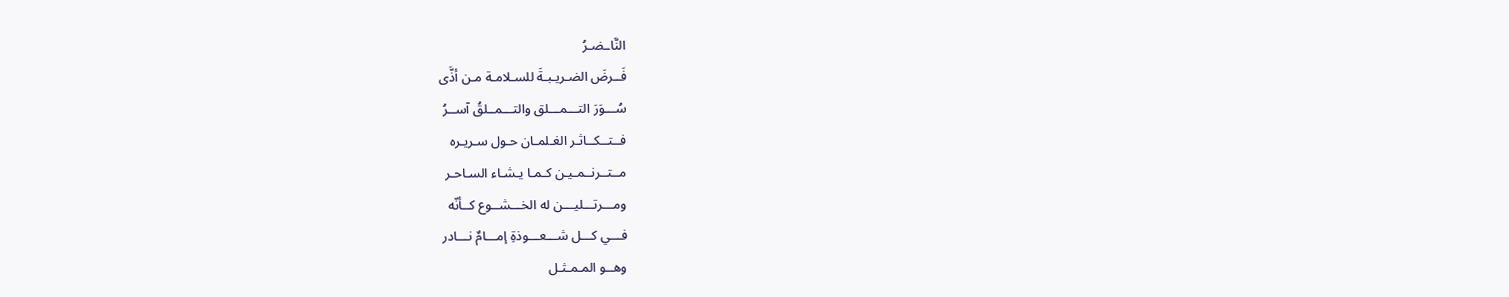النَّاـضـرُ
فَــرضَ الضـريـبـةَ للسـلامـة مـن أذَّى
سُـــوَرَ التـــمـــلق والتـــمــلقُ آســرُ
فــتــكــاثـر الغـلمـان حـول سـريـره
مــتــرنــمـيـن كـمـا يـشـاء السـاحـر
ومـــرتـــليـــن له الخـــشــوع كــأنّه
فـــي كـــل شـــعـــوذةِ إمـــامٌ نـــادر
وهــو المـمـثـل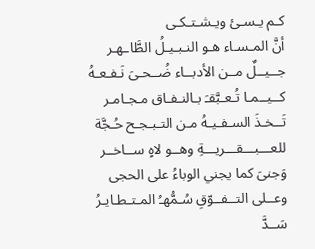كـم يـسـئ ويـشـتـكـى
أنَّ المـسـاء هـو النـبـيـلُ الطَّاـهـر
جــيــلٌ مــن الأدبــاء ضُــحـىَ نَـفـعـهُ
كــيــمـا تُـعـبَّقـَ بـالنـفـاق مـجـامـر
تَــخـذَ السـفـيـهُ مـن التـبـجـح حُـجَّة
للعـــبـــقـــريـــةِ وهــو لاهٍ ســاخــر
وَجنىَ كما يجني الوباءُ على الحجى
وعــلى التــفــوّقِ سُـمُّهـُ المـتـطـايـرُ
سَــدَّ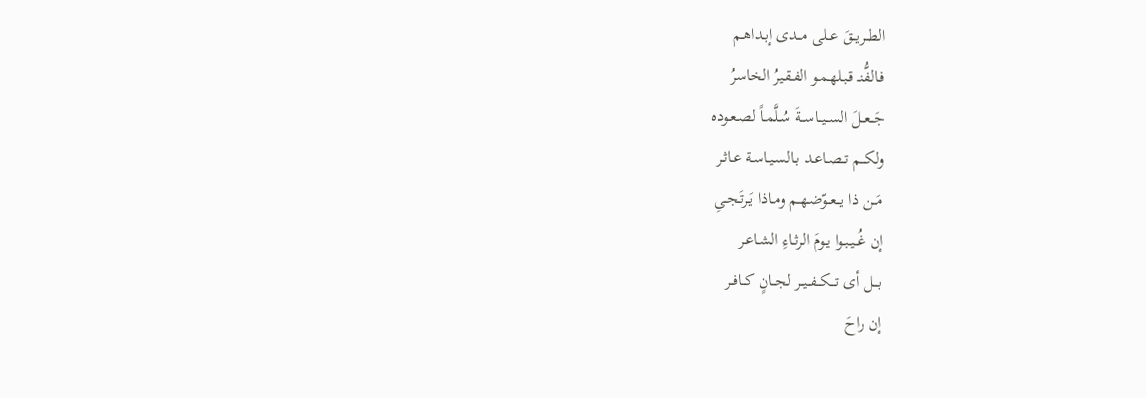الطــريــقَ عــلى مــدى إبـداهـم
فـالفُّنـ قـبـلهـمـو الفـقـيرُ الخاسرُ
جَــعــلَ الســيــاســةَ سُـلَّمـاً لصـعـوده
ولكــم تــصـاعـد بـالسـيـاسـة عـاثـر
مَــن ذا يــعــوّضـهـم ومـاذا يَـرتَـجـىِ
إن غُــيـبـوا يـومَ الرثـاءِ الشـاعـر
بـــل أى تـــكــفــيــر لجــانٍ كــافــر
إن راحَ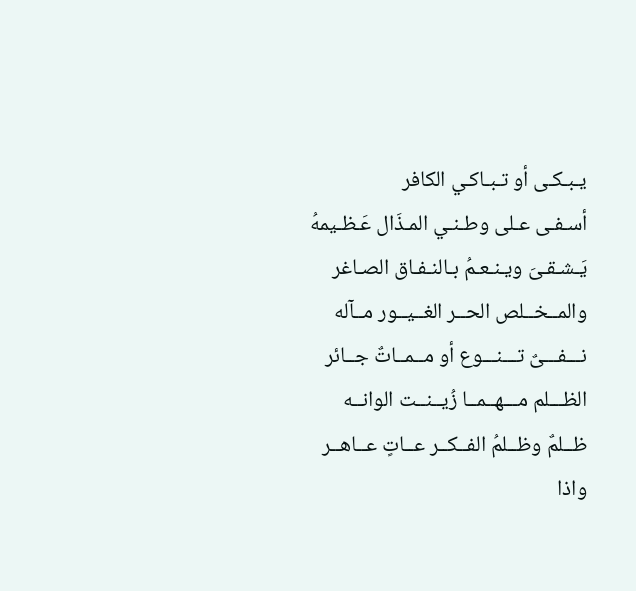يـبـكـى أو تـبـاكـي الكافر
أسـفـى عـلى وطـنـي المـذَال عَـظـيمهُ
يَـشـقـىَ ويـنـعـمُ بـالنـفـاق الصـاغر
والمــخــلص الحــر الغــيــور مــآله
نـــفـــىٌ تـــنـــوع أو مــمــاتٌ جــائر
الظـــلم مـــهــمــا زُيــنــت الوانــه
ظــلمٌ وظــلمُ الفــكــر عــاتٍ عــاهــر
واذا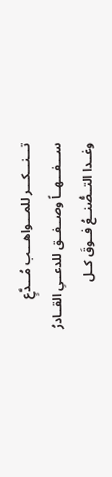تـــنـــكـــر للمـــواهـــب مُـــدَّعٍ
ســـفـــهــاً وصــفــق للدعــىِ القــادرُ
وغــدا التــصُّنــعُ فــوقَ كــل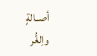أصــالةٍ
واِلغُّر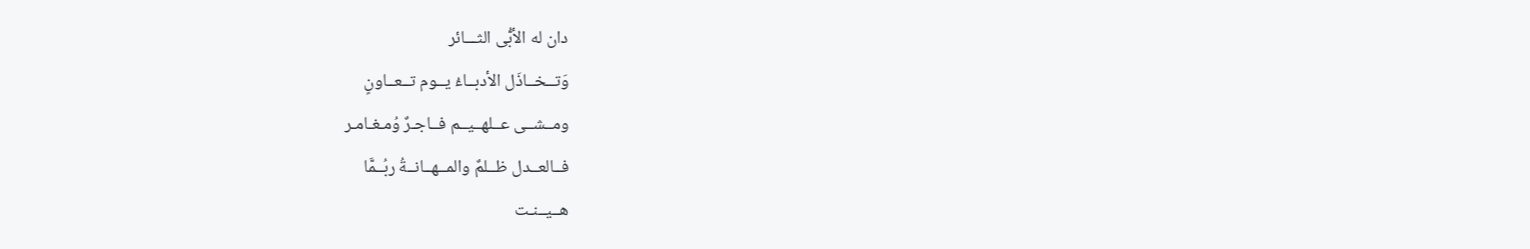دان له الأبُّى الثـــائر
وَتــخــاذَل الأدبــاءُ يــوم تــعــاونٍ
ومــشــى عــلهــيــم فــاجـرٌ وُمـغـامـر
فــالعــدل ظــلمٌ والمــهــانــةُ ربُــمَّا
هــيــنـت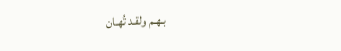بـهـم ولقـد تُهـان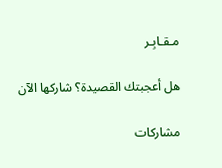مـقـابِـر

هل أعجبتك القصيدة؟ شاركها الآن

مشاركات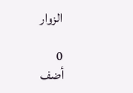الزوار

0
أضف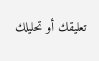تعليقك أو تحليلك